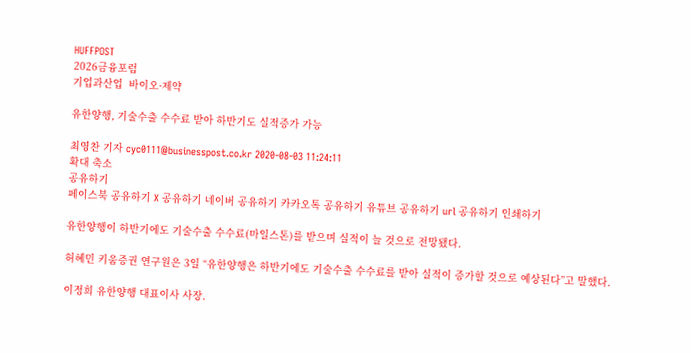HUFFPOST
2026금융포럼
기업과산업  바이오·제약

유한양행, 기술수출 수수료 받아 하반기도 실적증가 가능

최영찬 기자 cyc0111@businesspost.co.kr 2020-08-03 11:24:11
확대 축소
공유하기
페이스북 공유하기 X 공유하기 네이버 공유하기 카카오톡 공유하기 유튜브 공유하기 url 공유하기 인쇄하기

유한양행이 하반기에도 기술수출 수수료(마일스톤)를 받으며 실적이 늘 것으로 전망됐다.

허혜민 키움증권 연구원은 3일 “유한양행은 하반기에도 기술수출 수수료를 받아 실적이 증가할 것으로 예상된다”고 말했다.

이정희 유한양행 대표이사 사장.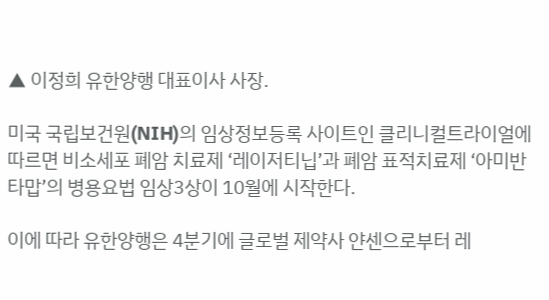▲ 이정희 유한양행 대표이사 사장.

미국 국립보건원(NIH)의 임상정보등록 사이트인 클리니컬트라이얼에 따르면 비소세포 폐암 치료제 ‘레이저티닙’과 폐암 표적치료제 ‘아미반타맙’의 병용요법 임상3상이 10월에 시작한다.

이에 따라 유한양행은 4분기에 글로벌 제약사 얀센으로부터 레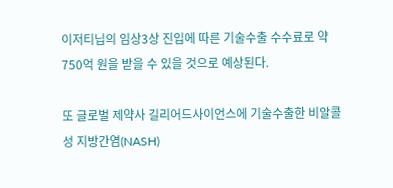이저티닙의 임상3상 진입에 따른 기술수출 수수료로 약 750억 원을 받을 수 있을 것으로 예상된다.

또 글로벌 제약사 길리어드사이언스에 기술수출한 비알콜성 지방간염(NASH)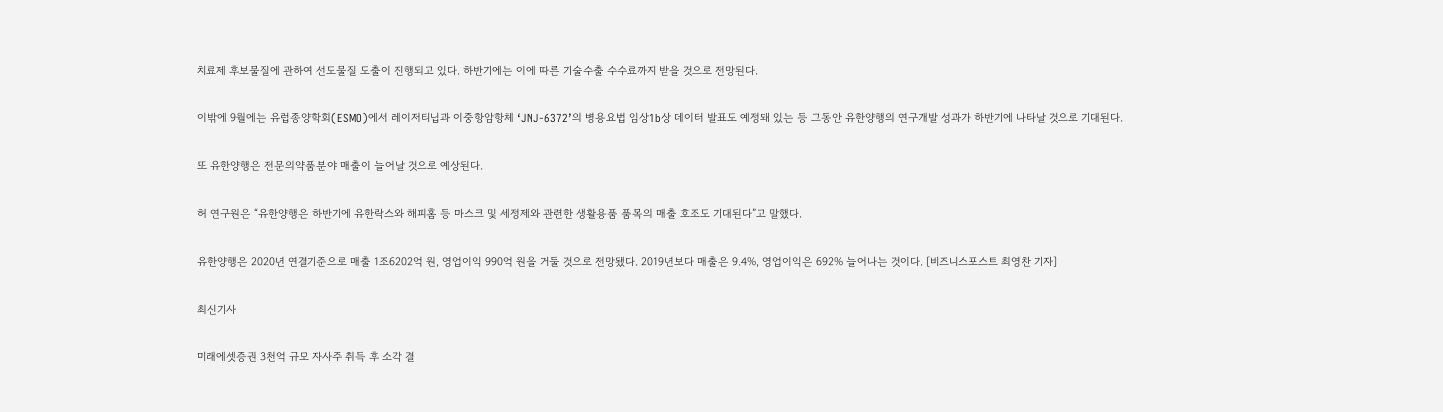치료제 후보물질에 관하여 선도물질 도출이 진행되고 있다. 하반기에는 이에 따른 기술수출 수수료까지 받을 것으로 전망된다.

이밖에 9월에는 유럽종양학회(ESMO)에서 레이저티닙과 이중항암항체 ‘JNJ-6372’의 병용요법 임상1b상 데이터 발표도 예정돼 있는 등 그동안 유한양행의 연구개발 성과가 하반기에 나타날 것으로 기대된다.

또 유한양행은 전문의약품분야 매출이 늘어날 것으로 예상된다.

허 연구원은 “유한양행은 하반기에 유한락스와 해피홈 등 마스크 및 세정제와 관련한 생활용품 품목의 매출 호조도 기대된다”고 말했다.

유한양행은 2020년 연결기준으로 매출 1조6202억 원, 영업이익 990억 원을 거둘 것으로 전망됐다. 2019년보다 매출은 9.4%, 영업이익은 692% 늘어나는 것이다. [비즈니스포스트 최영찬 기자]

최신기사

미래에셋증권 3천억 규모 자사주 취득 후 소각 결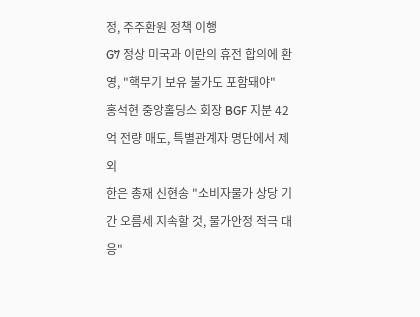정, 주주환원 정책 이행
G7 정상 미국과 이란의 휴전 합의에 환영, "핵무기 보유 불가도 포함돼야"
홍석현 중앙홀딩스 회장 BGF 지분 42억 전량 매도, 특별관계자 명단에서 제외
한은 총재 신현송 "소비자물가 상당 기간 오름세 지속할 것, 물가안정 적극 대응"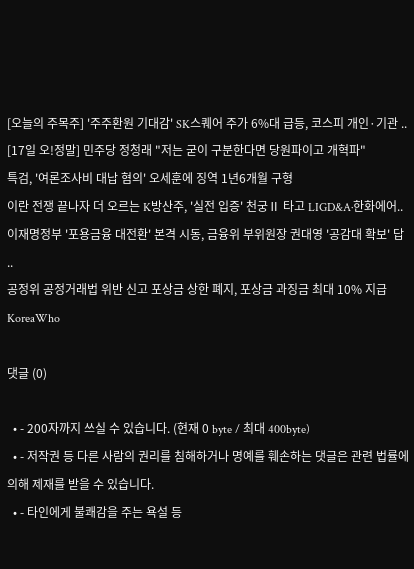[오늘의 주목주] '주주환원 기대감' SK스퀘어 주가 6%대 급등, 코스피 개인·기관 ..
[17일 오!정말] 민주당 정청래 "저는 굳이 구분한다면 당원파이고 개혁파"
특검, '여론조사비 대납 혐의' 오세훈에 징역 1년6개월 구형
이란 전쟁 끝나자 더 오르는 K방산주, '실전 입증' 천궁Ⅱ 타고 LIGD&A·한화에어..
이재명정부 '포용금융 대전환' 본격 시동, 금융위 부위원장 권대영 '공감대 확보' 답 ..
공정위 공정거래법 위반 신고 포상금 상한 폐지, 포상금 과징금 최대 10% 지급
KoreaWho

댓글 (0)

  • - 200자까지 쓰실 수 있습니다. (현재 0 byte / 최대 400byte)
  • - 저작권 등 다른 사람의 권리를 침해하거나 명예를 훼손하는 댓글은 관련 법률에 의해 제재를 받을 수 있습니다.
  • - 타인에게 불쾌감을 주는 욕설 등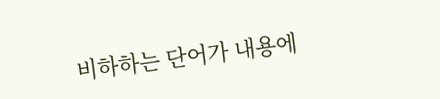비하하는 단어가 내용에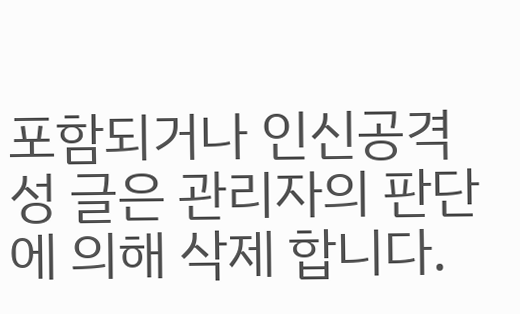포함되거나 인신공격성 글은 관리자의 판단에 의해 삭제 합니다.